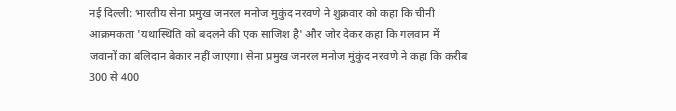नई दिल्ली: भारतीय सेना प्रमुख जनरल मनोज मुकुंद नरवणे ने शुक्रवार को कहा कि चीनी आक्रमकता 'यथास्थिति को बदलने की एक साजिश है' और जोर देकर कहा कि गलवान में जवानों का बलिदान बेकार नहीं जाएगा। सेना प्रमुख जनरल मनोज मुंकुंद नरवणे ने कहा कि करीब 300 से 400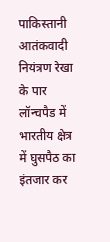पाकिस्तानी आतंकवादी नियंत्रण रेखा के पार लॉन्चपैड में भारतीय क्षेत्र में घुसपैठ का इंतजार कर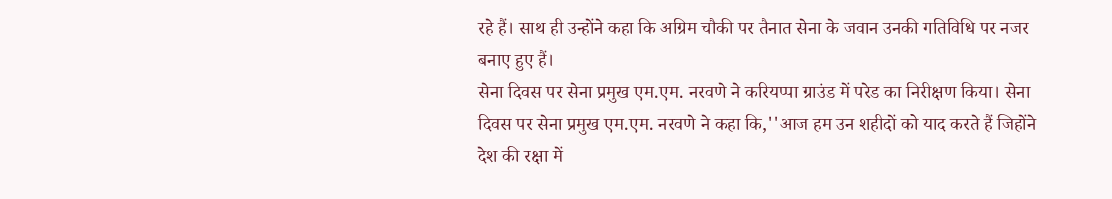रहे हैं। साथ ही उन्होंने कहा कि अग्रिम चौकी पर तैनात सेना के जवान उनकी गतिविधि पर नजर बनाए हुए हैं।
सेना दिवस पर सेना प्रमुख एम.एम. नरवणे ने करियप्पा ग्राउंड में परेड का निरीक्षण किया। सेना दिवस पर सेना प्रमुख एम.एम. नरवणे ने कहा कि,''आज हम उन शहीदों को याद करते हैं जिहोंने देश की रक्षा में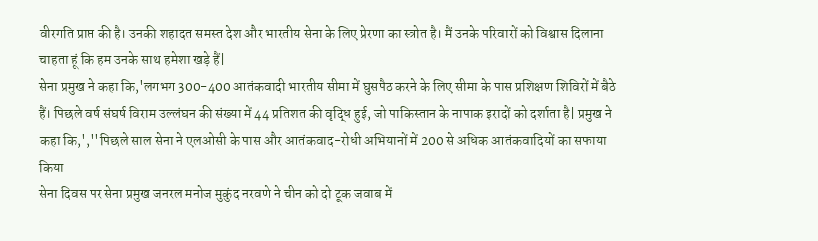वीरगति प्राप्त की है। उनकी शहादत समस्त देश और भारतीय सेना के लिए प्रेरणा का स्त्रोत है। मैं उनके परिवारों को विश्वास दिलाना चाहता हूं कि हम उनके साथ हमेशा खड़े हैं|
सेना प्रमुख ने कहा कि,'लगभग 300-400 आतंकवादी भारतीय सीमा में घुसपैठ करने के लिए सीमा के पास प्रशिक्षण शिविरों में बैठे हैं। पिछले वर्ष संघर्ष विराम उल्लंघन की संख्या में 44 प्रतिशत की वृद्धि हुई, जो पाकिस्तान के नापाक इरादों को दर्शाता है| प्रमुख ने कहा कि,',''पिछले साल सेना ने एलओसी के पास और आतंकवाद-रोधी अभियानों में 200 से अधिक आतंकवादियों का सफाया किया
सेना दिवस पर सेना प्रमुख जनरल मनोज मुकुंद नरवणे ने चीन को दो टूक जवाब में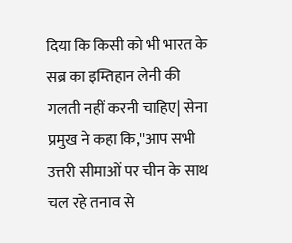दिया कि किसी को भी भारत के सब्र का इम्तिहान लेनी की गलती नहीं करनी चाहिए| सेना प्रमुख ने कहा कि,''आप सभी उत्तरी सीमाओं पर चीन के साथ चल रहे तनाव से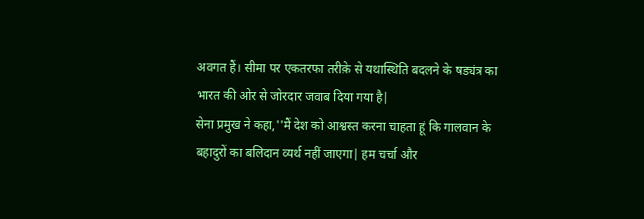अवगत हैं। सीमा पर एकतरफा तरीक़े से यथास्थिति बदलने के षड्यंत्र का भारत की ओर से जोरदार जवाब दिया गया है|
सेना प्रमुख ने कहा,''मैं देश को आश्वस्त करना चाहता हूं कि गालवान के बहादुरों का बलिदान व्यर्थ नहीं जाएगा| हम चर्चा और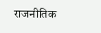राजनीतिक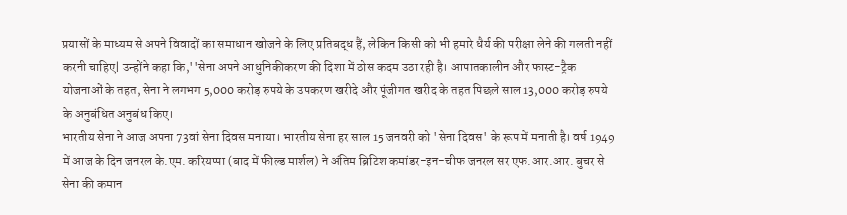प्रयासों के माध्यम से अपने विवादों का समाधान खोजने के लिए प्रतिबद्ध हैं, लेकिन किसी को भी हमारे धैर्य की परीक्षा लेने की गलती नहीं करनी चाहिए| उन्होंने कहा कि,''सेना अपने आधुनिकीकरण की दिशा में ठोस कदम उठा रही है। आपातकालीन और फास्ट-ट्रैक योजनाओं के तहत, सेना ने लगभग 5,000 करोड़ रुपये के उपकरण खरीदे और पूंजीगत खरीद के तहत पिछले साल 13,000 करोड़ रुपये के अनुबंधित अनुबंध किए।
भारतीय सेना ने आज अपना 73वां सेना दिवस मनाया। भारतीय सेना हर साल 15 जनवरी को 'सेना दिवस' के रूप में मनाती है। वर्ष 1949 में आज के दिन जनरल के.एम. करियप्पा (बाद में फील्ड मार्शल) ने अंतिम ब्रिटिश कमांडर-इन-चीफ जनरल सर एफ.आर.आर. बुचर से सेना की कमान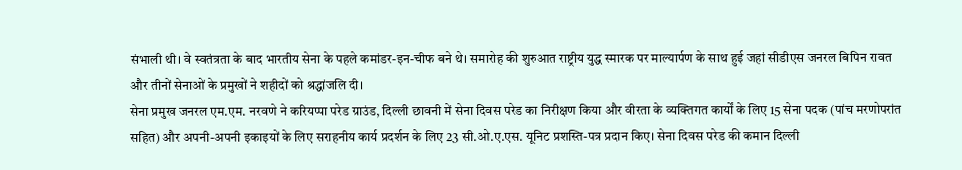संभाली थी। वे स्वतंत्रता के बाद भारतीय सेना के पहले कमांडर-इन-चीफ बने थे। समारोह की शुरुआत राष्ट्रीय युद्ध स्मारक पर माल्यार्पण के साथ हुई जहां सीडीएस जनरल बिपिन रावत और तीनों सेनाओं के प्रमुखों ने शहीदों को श्रद्धांजलि दी।
सेना प्रमुख जनरल एम.एम. नरवणे ने करियप्पा परेड ग्राउंड, दिल्ली छावनी में सेना दिवस परेड का निरीक्षण किया और वीरता के व्यक्तिगत कार्यों के लिए 15 सेना पदक (पांच मरणोपरांत सहित) और अपनी-अपनी इकाइयों के लिए सराहनीय कार्य प्रदर्शन के लिए 23 सी.ओ.ए.एस. यूनिट प्रशस्ति-पत्र प्रदान किए। सेना दिवस परेड की कमान दिल्ली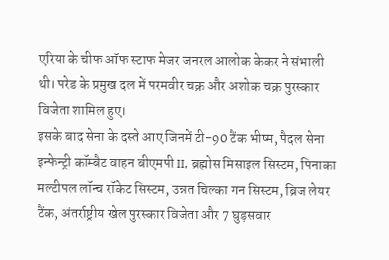एरिया के चीफ ऑफ स्टाफ मेजर जनरल आलोक केकर ने संभाली थी। परेड के प्रमुख दल में परमवीर चक्र और अशोक चक्र पुरस्कार विजेता शामिल हुए।
इसके बाद सेना के दस्ते आए जिनमें टी-90 टैंक भीष्म, पैदल सेना इन्फेन्ट्री कॉम्बैट वाहन बीएमपी II, ब्रह्मोस मिसाइल सिस्टम, पिनाका मल्टीपल लॉन्च रॉकेट सिस्टम, उन्नत चिल्का गन सिस्टम, ब्रिज लेयर टैंक, अंतर्राष्ट्रीय खेल पुरस्कार विजेता और 7 घुड़सवार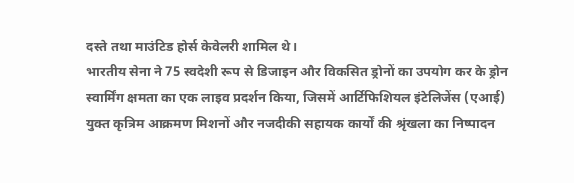दस्ते तथा माउंटिड होर्स केवेलरी शामिल थे।
भारतीय सेना ने 75 स्वदेशी रूप से डिजाइन और विकसित ड्रोनों का उपयोग कर के ड्रोन स्वार्मिंग क्षमता का एक लाइव प्रदर्शन किया, जिसमें आर्टिफिशियल इंटेलिजेंस (एआई) युक्त कृत्रिम आक्रमण मिशनों और नजदीकी सहायक कार्यों की श्रृंखला का निष्पादन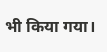भी किया गया।